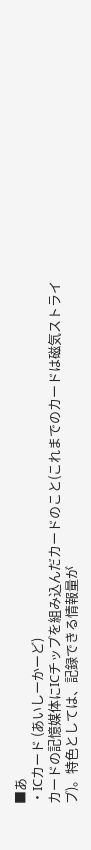■あ
・ICカード (あいしーかーど)
カードの記憶媒体にICチップを組み込んだカードのこと(これまでのカードは磁気ストライプ)。特色としては、記録できる情報量が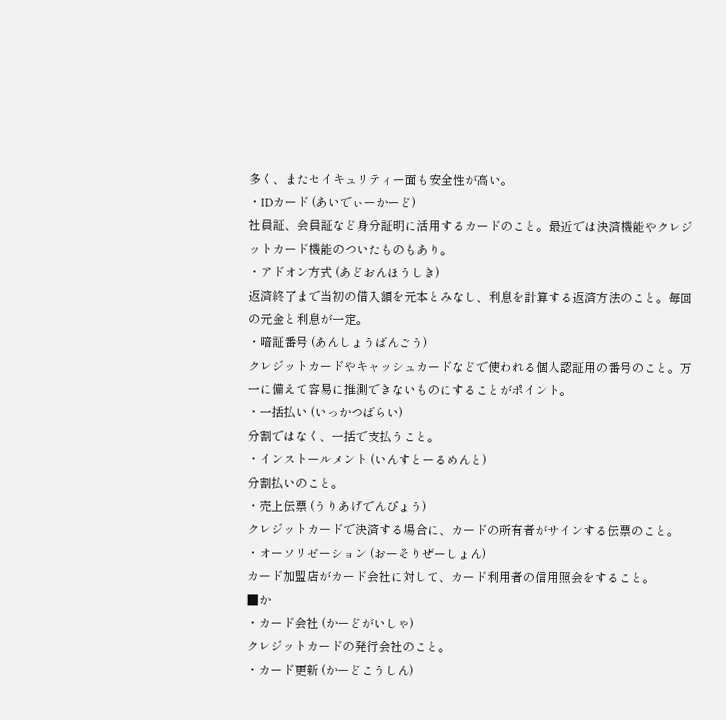多く、またセイキュリティー面も安全性が高い。
・IDカード (あいでぃーかーど)
社員証、会員証など身分証明に活用するカードのこと。最近では決済機能やクレジットカード機能のついたものもあり。
・アドオン方式 (あどおんほうしき)
返済終了まで当初の借入額を元本とみなし、利息を計算する返済方法のこと。毎回の元金と利息が一定。
・暗証番号 (あんしょうばんごう)
クレジットカードやキャッシュカードなどで使われる個人認証用の番号のこと。万一に備えて容易に推測できないものにすることがポイント。
・一括払い (いっかつばらい)
分割ではなく、一括で支払うこと。
・インストールメント (いんすとーるめんと)
分割払いのこと。
・売上伝票 (うりあげでんぴょう)
クレジットカードで決済する場合に、カードの所有者がサインする伝票のこと。
・オーソリゼーション (おーそりぜーしょん)
カード加盟店がカード会社に対して、カード利用者の信用照会をすること。
■か
・カード会社 (かーどがいしゃ)
クレジットカードの発行会社のこと。
・カード更新 (かーどこうしん)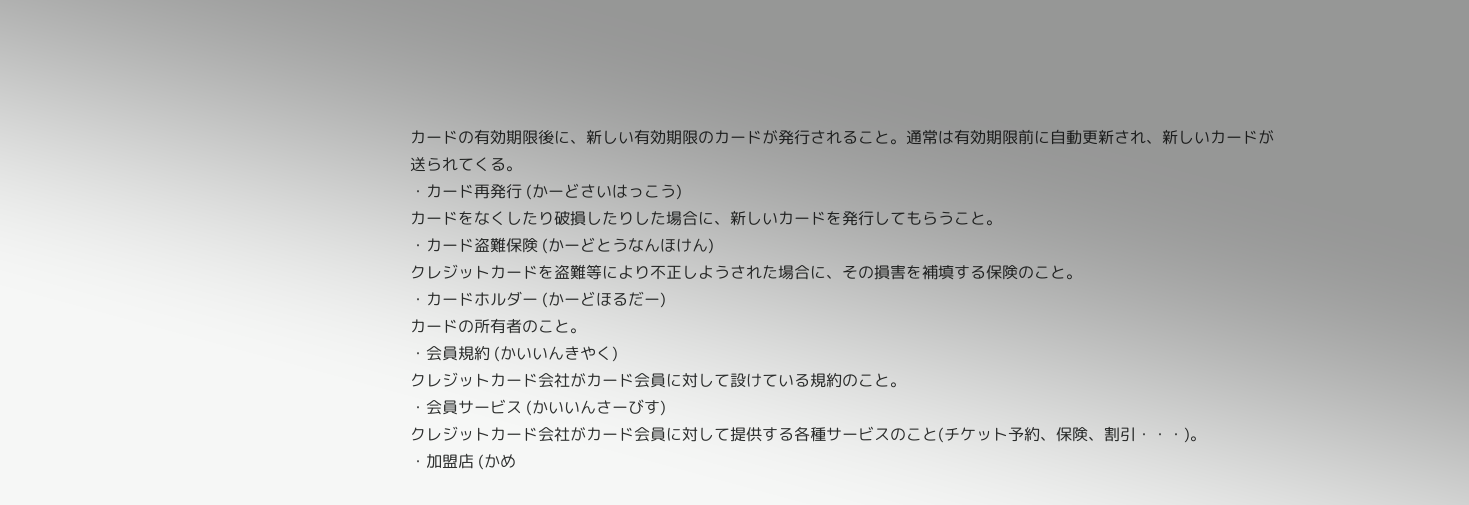カードの有効期限後に、新しい有効期限のカードが発行されること。通常は有効期限前に自動更新され、新しいカードが送られてくる。
・カード再発行 (かーどさいはっこう)
カードをなくしたり破損したりした場合に、新しいカードを発行してもらうこと。
・カード盗難保険 (かーどとうなんほけん)
クレジットカードを盗難等により不正しようされた場合に、その損害を補填する保険のこと。
・カードホルダー (かーどほるだー)
カードの所有者のこと。
・会員規約 (かいいんきやく)
クレジットカード会社がカード会員に対して設けている規約のこと。
・会員サービス (かいいんさーびす)
クレジットカード会社がカード会員に対して提供する各種サービスのこと(チケット予約、保険、割引・・・)。
・加盟店 (かめ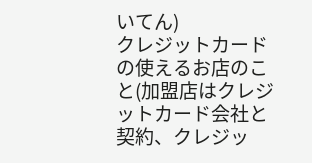いてん)
クレジットカードの使えるお店のこと(加盟店はクレジットカード会社と契約、クレジッ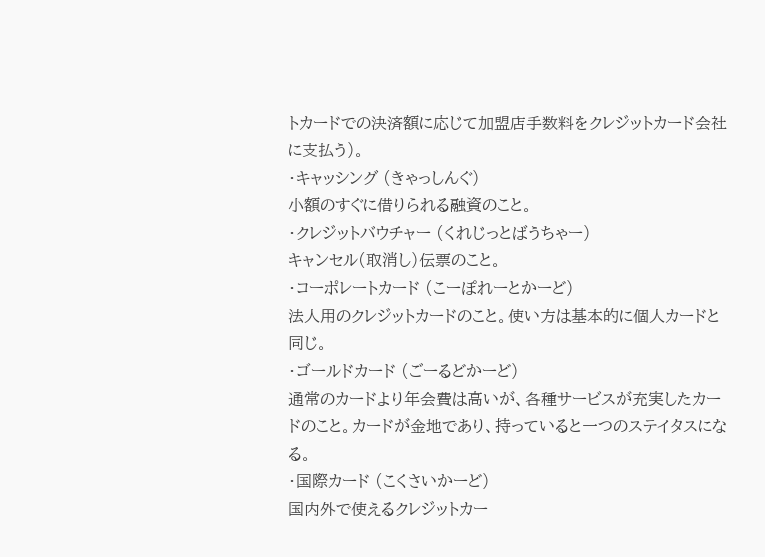トカードでの決済額に応じて加盟店手数料をクレジットカード会社に支払う)。
・キャッシング (きゃっしんぐ)
小額のすぐに借りられる融資のこと。
・クレジットバウチャー (くれじっとばうちゃー)
キャンセル(取消し)伝票のこと。
・コーポレートカード (こーぽれーとかーど)
法人用のクレジットカードのこと。使い方は基本的に個人カードと同じ。
・ゴールドカード (ごーるどかーど)
通常のカードより年会費は高いが、各種サービスが充実したカードのこと。カードが金地であり、持っていると一つのステイタスになる。
・国際カード (こくさいかーど)
国内外で使えるクレジットカー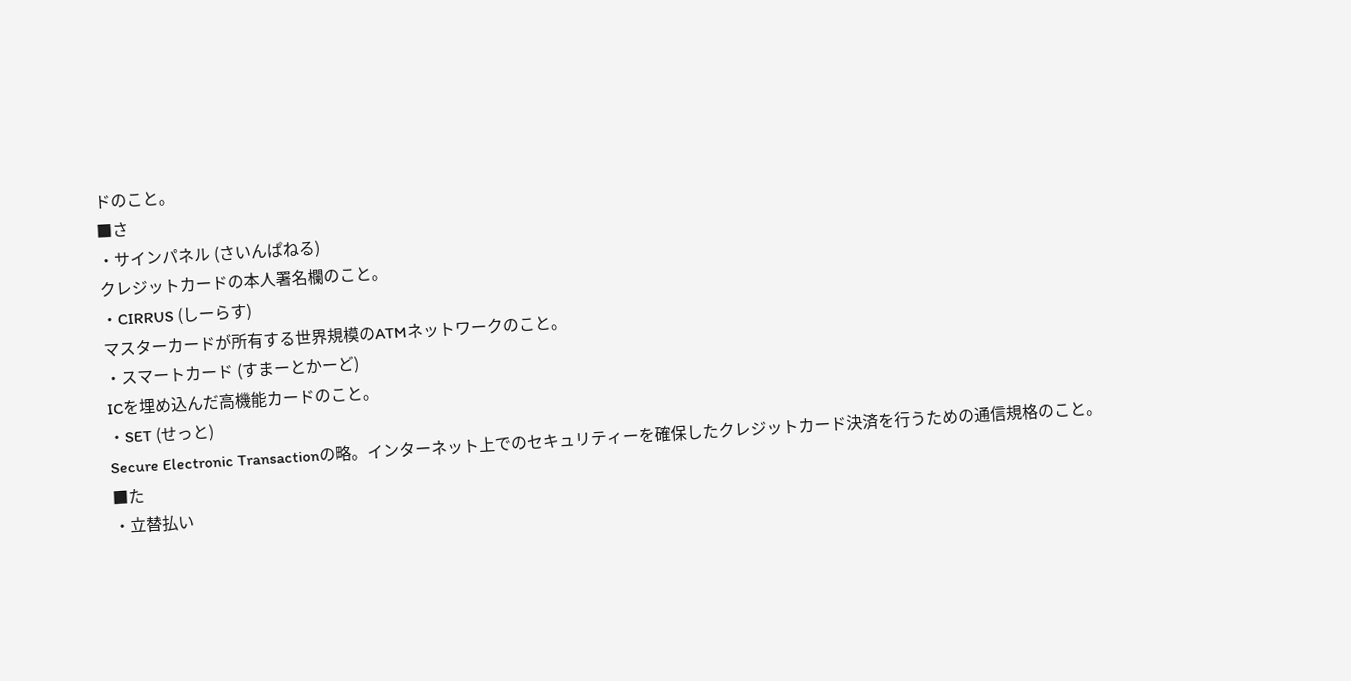ドのこと。
■さ
・サインパネル (さいんぱねる)
クレジットカードの本人署名欄のこと。
・CIRRUS (しーらす)
マスターカードが所有する世界規模のATMネットワークのこと。
・スマートカード (すまーとかーど)
ICを埋め込んだ高機能カードのこと。
・SET (せっと)
Secure Electronic Transactionの略。インターネット上でのセキュリティーを確保したクレジットカード決済を行うための通信規格のこと。
■た
・立替払い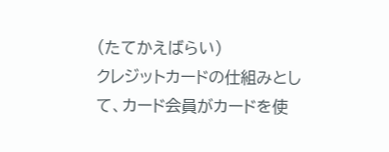(たてかえばらい)
クレジットカードの仕組みとして、カード会員がカードを使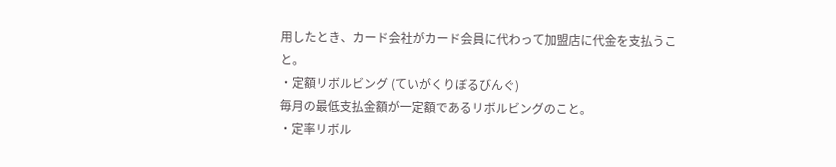用したとき、カード会社がカード会員に代わって加盟店に代金を支払うこと。
・定額リボルビング (ていがくりぼるびんぐ)
毎月の最低支払金額が一定額であるリボルビングのこと。
・定率リボル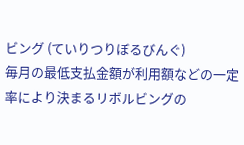ビング (ていりつりぼるびんぐ)
毎月の最低支払金額が利用額などの一定率により決まるリボルビングの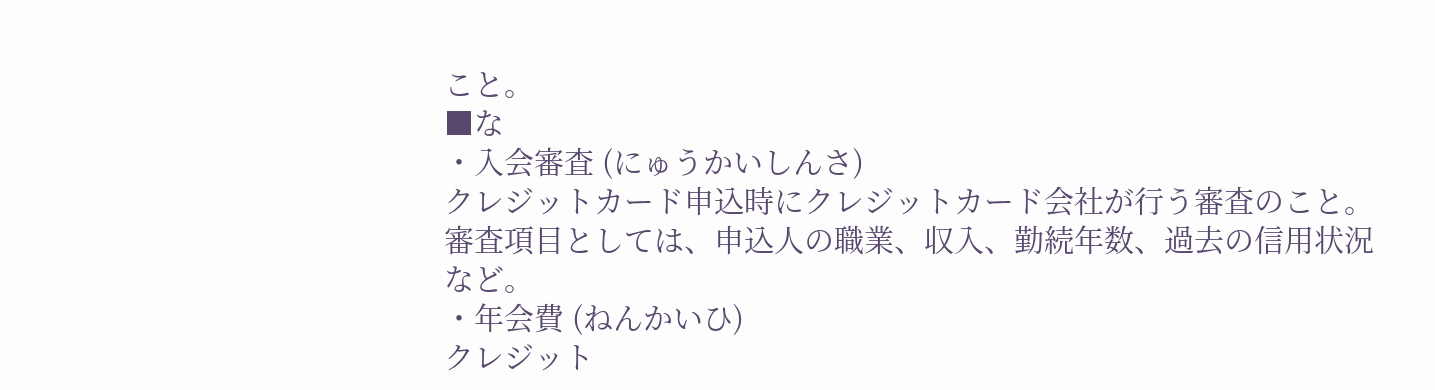こと。
■な
・入会審査 (にゅうかいしんさ)
クレジットカード申込時にクレジットカード会社が行う審査のこと。審査項目としては、申込人の職業、収入、勤続年数、過去の信用状況など。
・年会費 (ねんかいひ)
クレジット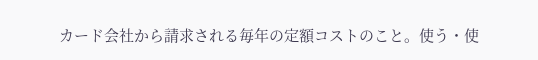カード会社から請求される毎年の定額コストのこと。使う・使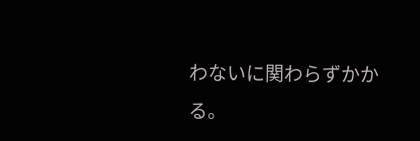わないに関わらずかかる。